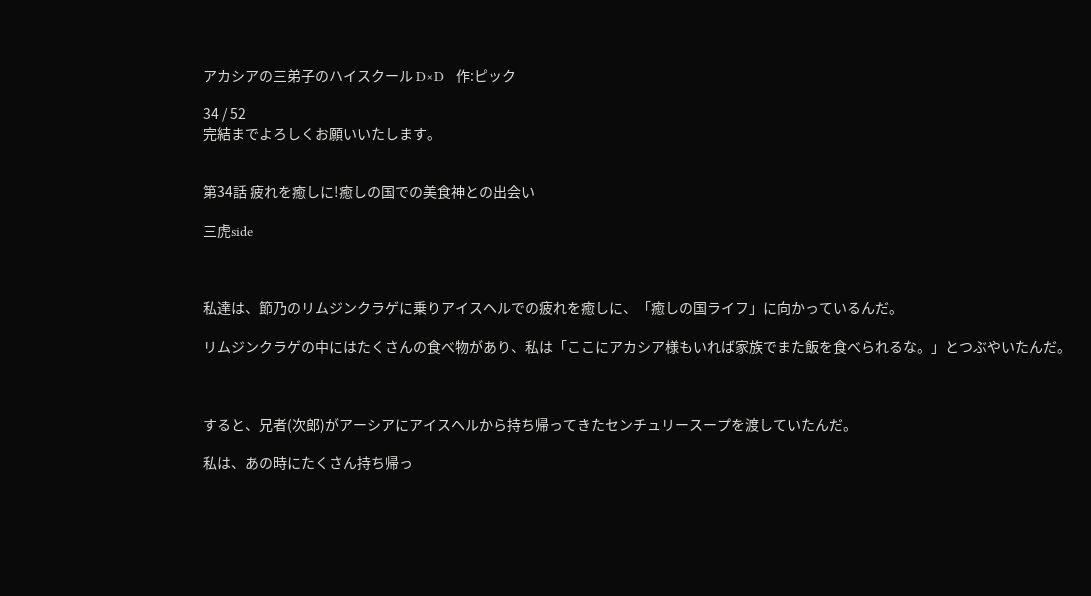アカシアの三弟子のハイスクール D×D   作:ピック

34 / 52
完結までよろしくお願いいたします。


第34話 疲れを癒しに!癒しの国での美食神との出会い

三虎side



私達は、節乃のリムジンクラゲに乗りアイスヘルでの疲れを癒しに、「癒しの国ライフ」に向かっているんだ。

リムジンクラゲの中にはたくさんの食べ物があり、私は「ここにアカシア様もいれば家族でまた飯を食べられるな。」とつぶやいたんだ。



すると、兄者(次郎)がアーシアにアイスヘルから持ち帰ってきたセンチュリースープを渡していたんだ。

私は、あの時にたくさん持ち帰っ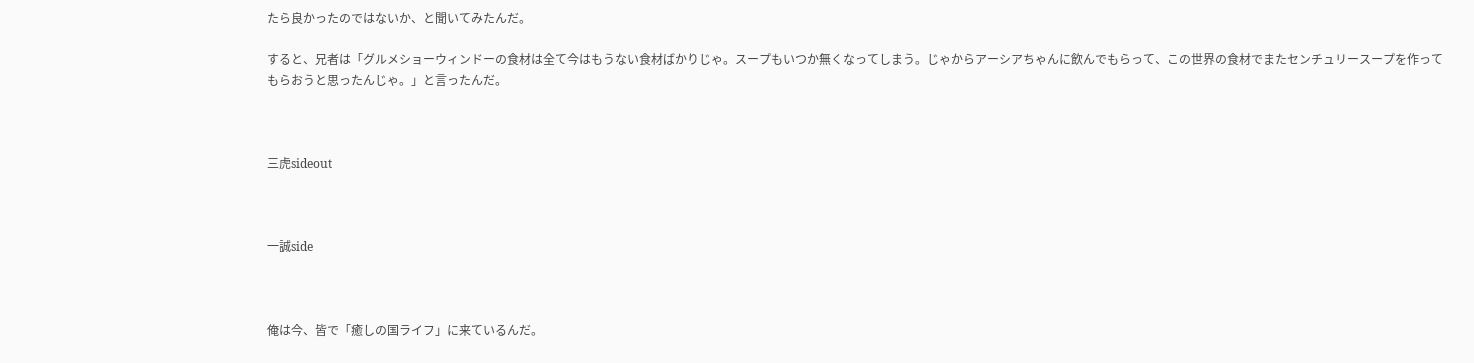たら良かったのではないか、と聞いてみたんだ。

すると、兄者は「グルメショーウィンドーの食材は全て今はもうない食材ばかりじゃ。スープもいつか無くなってしまう。じゃからアーシアちゃんに飲んでもらって、この世界の食材でまたセンチュリースープを作ってもらおうと思ったんじゃ。」と言ったんだ。



三虎sideout



一誠side



俺は今、皆で「癒しの国ライフ」に来ているんだ。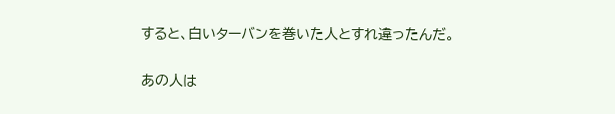すると、白いターバンを巻いた人とすれ違ったんだ。

あの人は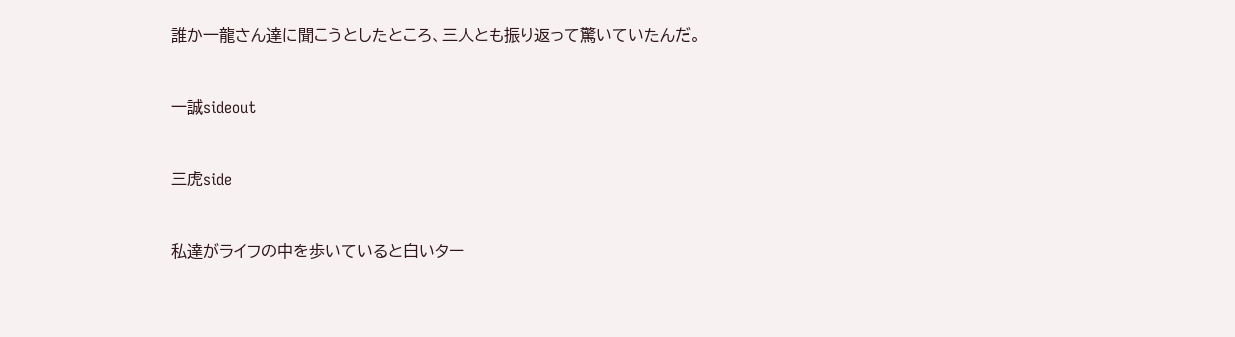誰か一龍さん達に聞こうとしたところ、三人とも振り返って驚いていたんだ。



一誠sideout



三虎side



私達がライフの中を歩いていると白いター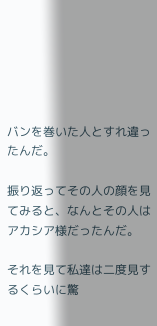バンを巻いた人とすれ違ったんだ。

振り返ってその人の顔を見てみると、なんとその人はアカシア様だったんだ。

それを見て私達は二度見するくらいに驚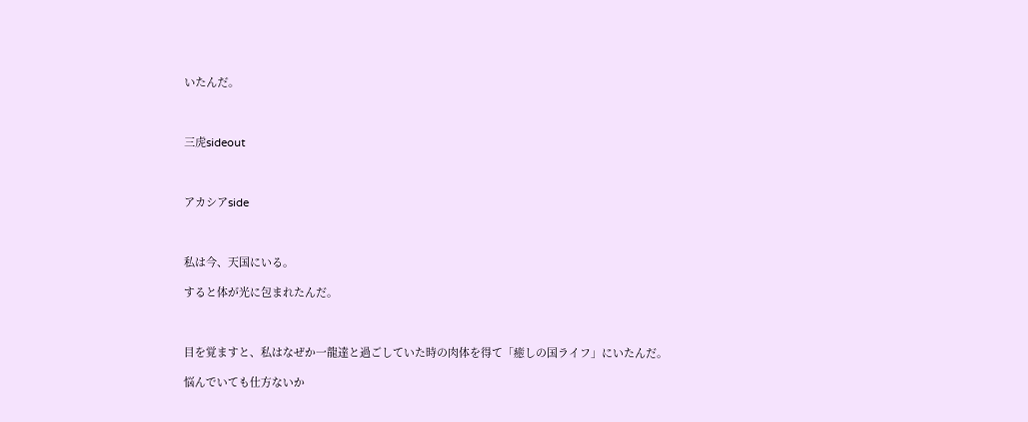いたんだ。



三虎sideout



アカシアside



私は今、天国にいる。

すると体が光に包まれたんだ。



目を覚ますと、私はなぜか一龍達と過ごしていた時の肉体を得て「癒しの国ライフ」にいたんだ。

悩んでいても仕方ないか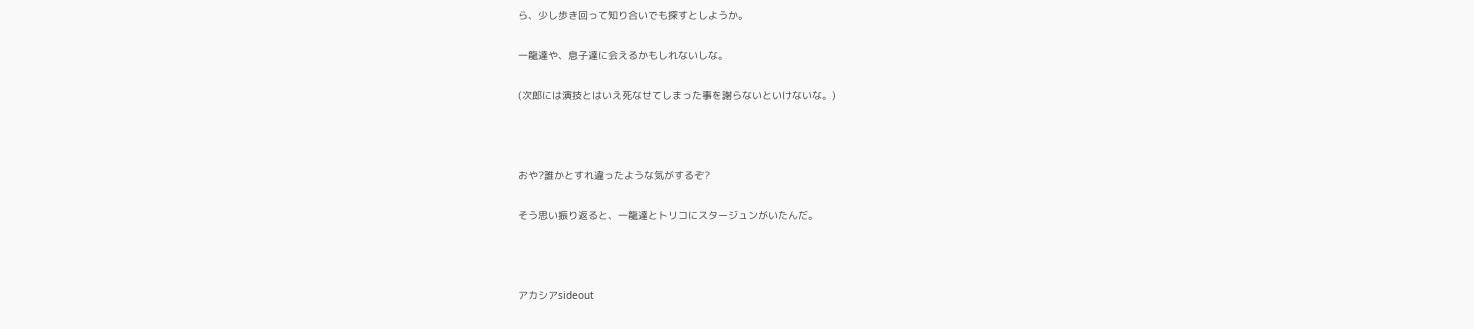ら、少し歩き回って知り合いでも探すとしようか。

一龍達や、息子達に会えるかもしれないしな。

(次郎には演技とはいえ死なせてしまった事を謝らないといけないな。)



おや?誰かとすれ違ったような気がするぞ?

そう思い振り返ると、一龍達とトリコにスタージュンがいたんだ。



アカシアsideout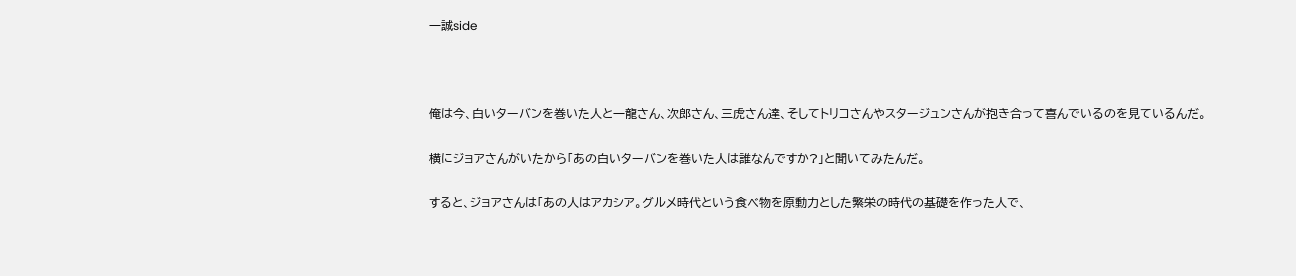一誠side



俺は今、白いターバンを巻いた人と一龍さん、次郎さん、三虎さん達、そしてトリコさんやスタージュンさんが抱き合って喜んでいるのを見ているんだ。

横にジョアさんがいたから「あの白いターバンを巻いた人は誰なんですか?」と聞いてみたんだ。

すると、ジョアさんは「あの人はアカシア。グルメ時代という食べ物を原動力とした繁栄の時代の基礎を作った人で、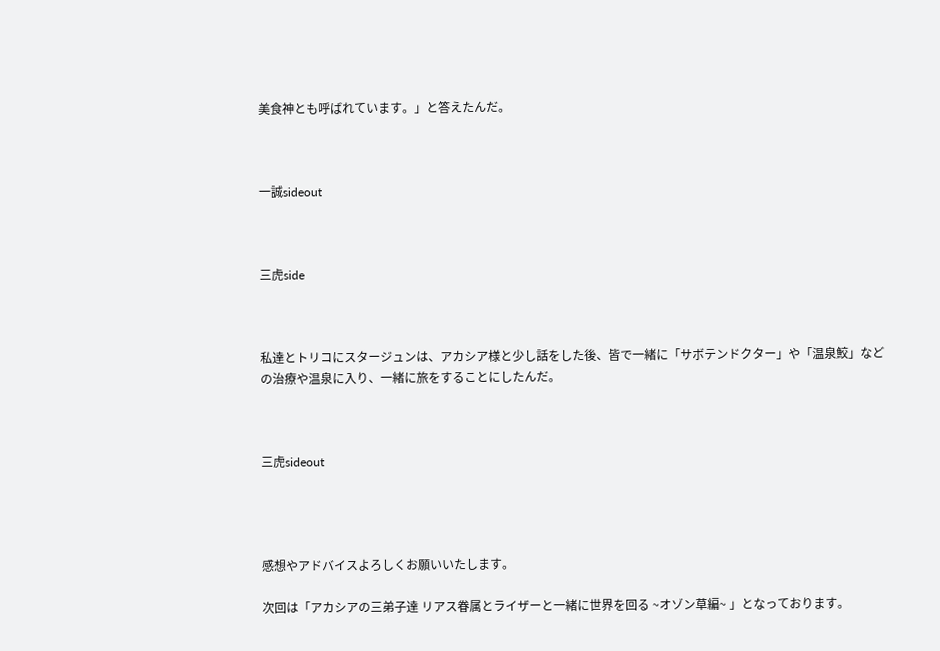美食神とも呼ばれています。」と答えたんだ。



一誠sideout



三虎side



私達とトリコにスタージュンは、アカシア様と少し話をした後、皆で一緒に「サボテンドクター」や「温泉鮫」などの治療や温泉に入り、一緒に旅をすることにしたんだ。



三虎sideout




感想やアドバイスよろしくお願いいたします。

次回は「アカシアの三弟子達 リアス眷属とライザーと一緒に世界を回る ~オゾン草編~ 」となっております。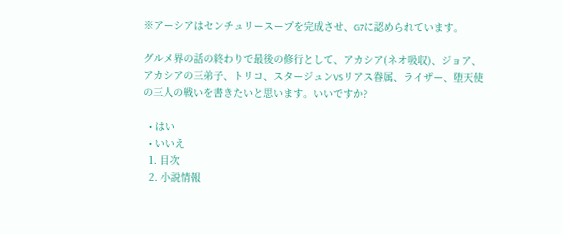※アーシアはセンチュリースープを完成させ、G7に認められています。

グルメ界の話の終わりで最後の修行として、アカシア(ネオ吸収)、ジョア、アカシアの三弟子、トリコ、スタージュンVSリアス眷属、ライザー、堕天使の三人の戦いを書きたいと思います。いいですか?

  • はい
  • いいえ
  1. 目次
  2. 小説情報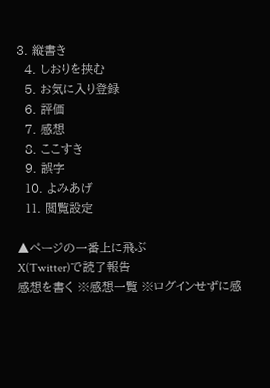3. 縦書き
  4. しおりを挟む
  5. お気に入り登録
  6. 評価
  7. 感想
  8. ここすき
  9. 誤字
  10. よみあげ
  11. 閲覧設定

▲ページの一番上に飛ぶ
X(Twitter)で読了報告
感想を書く ※感想一覧 ※ログインせずに感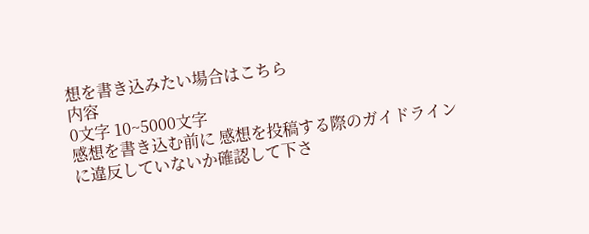想を書き込みたい場合はこちら
内容
0文字 10~5000文字
感想を書き込む前に 感想を投稿する際のガイドライン に違反していないか確認して下さ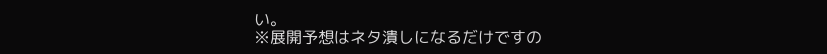い。
※展開予想はネタ潰しになるだけですの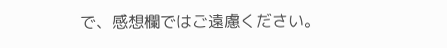で、感想欄ではご遠慮ください。